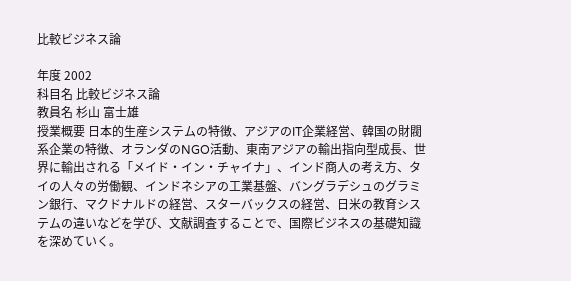比較ビジネス論

年度 2002
科目名 比較ビジネス論
教員名 杉山 富士雄
授業概要 日本的生産システムの特徴、アジアのIT企業経営、韓国の財閥系企業の特徴、オランダのNGO活動、東南アジアの輸出指向型成長、世界に輸出される「メイド・イン・チャイナ」、インド商人の考え方、タイの人々の労働観、インドネシアの工業基盤、バングラデシュのグラミン銀行、マクドナルドの経営、スターバックスの経営、日米の教育システムの違いなどを学び、文献調査することで、国際ビジネスの基礎知識を深めていく。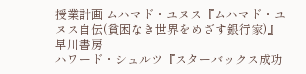授業計画 ムハマド・ユヌス『ムハマド・ユヌス自伝(貧困なき世界をめざす銀行家)』早川書房
ハワード・シュルツ『スターバックス成功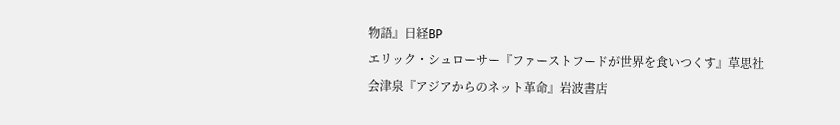物語』日経BP
エリック・シュローサー『ファーストフードが世界を食いつくす』草思社
会津泉『アジアからのネット革命』岩波書店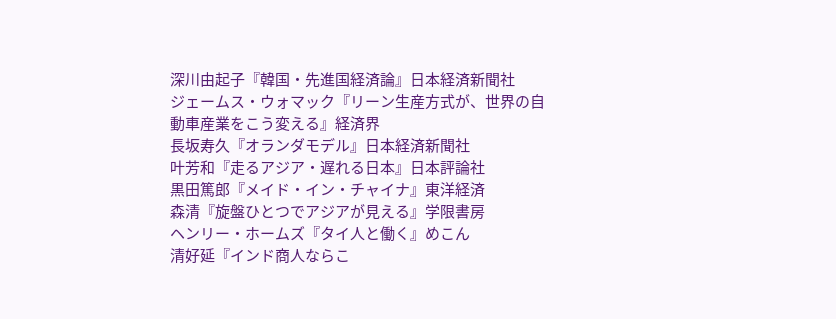深川由起子『韓国・先進国経済論』日本経済新聞社
ジェームス・ウォマック『リーン生産方式が、世界の自動車産業をこう変える』経済界
長坂寿久『オランダモデル』日本経済新聞社
叶芳和『走るアジア・遅れる日本』日本評論社
黒田篤郎『メイド・イン・チャイナ』東洋経済
森清『旋盤ひとつでアジアが見える』学限書房
ヘンリー・ホームズ『タイ人と働く』めこん
清好延『インド商人ならこ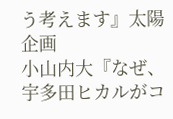う考えます』太陽企画
小山内大『なぜ、宇多田ヒカルがコ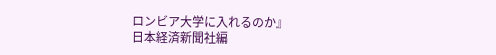ロンビア大学に入れるのか』
日本経済新聞社編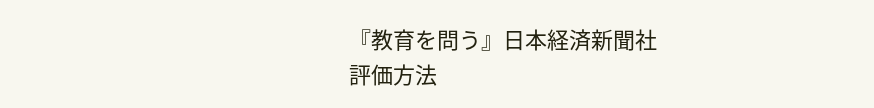『教育を問う』日本経済新聞社
評価方法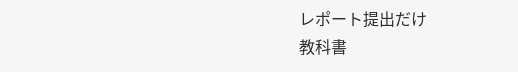レポート提出だけ
教科書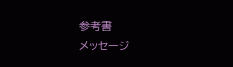参考書
メッセージ